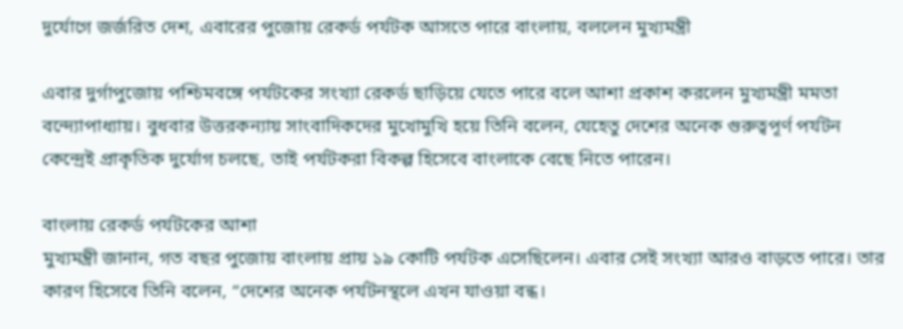দুর্যোগে জর্জরিত দেশ, এবারের পুজোয় রেকর্ড পর্যটক আসতে পারে বাংলায়, বললেন মুখ্যমন্ত্রী

এবার দুর্গাপুজোয় পশ্চিমবঙ্গে পর্যটকের সংখ্যা রেকর্ড ছাড়িয়ে যেতে পারে বলে আশা প্রকাশ করলেন মুখ্যমন্ত্রী মমতা বন্দ্যোপাধ্যায়। বুধবার উত্তরকন্যায় সাংবাদিকদের মুখোমুখি হয়ে তিনি বলেন, যেহেতু দেশের অনেক গুরুত্বপূর্ণ পর্যটন কেন্দ্রেই প্রাকৃতিক দুর্যোগ চলছে, তাই পর্যটকরা বিকল্প হিসেবে বাংলাকে বেছে নিতে পারেন।

বাংলায় রেকর্ড পর্যটকের আশা
মুখ্যমন্ত্রী জানান, গত বছর পুজোয় বাংলায় প্রায় ১৯ কোটি পর্যটক এসেছিলেন। এবার সেই সংখ্যা আরও বাড়তে পারে। তার কারণ হিসেবে তিনি বলেন, “দেশের অনেক পর্যটনস্থলে এখন যাওয়া বন্ধ।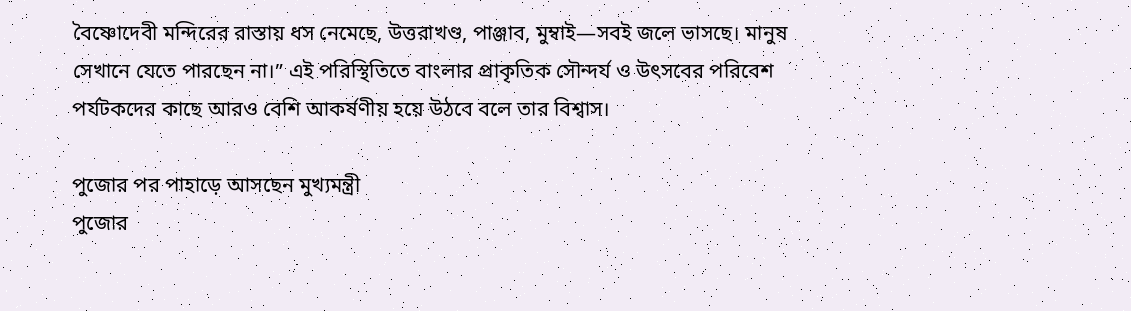বৈষ্ণোদেবী মন্দিরের রাস্তায় ধস নেমেছে, উত্তরাখণ্ড, পাঞ্জাব, মুম্বাই—সবই জলে ভাসছে। মানুষ সেখানে যেতে পারছেন না।” এই পরিস্থিতিতে বাংলার প্রাকৃতিক সৌন্দর্য ও উৎসবের পরিবেশ পর্যটকদের কাছে আরও বেশি আকর্ষণীয় হয়ে উঠবে বলে তার বিশ্বাস।

পুজোর পর পাহাড়ে আসছেন মুখ্যমন্ত্রী
পুজোর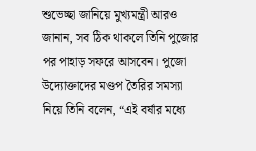শুভেচ্ছা জানিয়ে মুখ্যমন্ত্রী আরও জানান, সব ঠিক থাকলে তিনি পুজোর পর পাহাড় সফরে আসবেন। পুজো উদ্যোক্তাদের মণ্ডপ তৈরির সমস্যা নিয়ে তিনি বলেন, “এই বর্ষার মধ্যে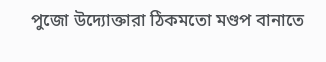পুজো উদ্যোক্তারা ঠিকমতো মণ্ডপ বানাতে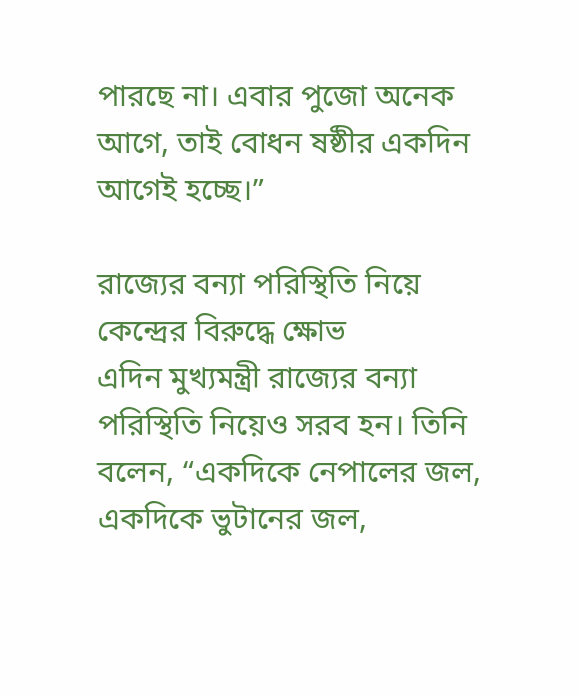পারছে না। এবার পুজো অনেক আগে, তাই বোধন ষষ্ঠীর একদিন আগেই হচ্ছে।”

রাজ্যের বন্যা পরিস্থিতি নিয়ে কেন্দ্রের বিরুদ্ধে ক্ষোভ
এদিন মুখ্যমন্ত্রী রাজ্যের বন্যা পরিস্থিতি নিয়েও সরব হন। তিনি বলেন, “একদিকে নেপালের জল, একদিকে ভুটানের জল,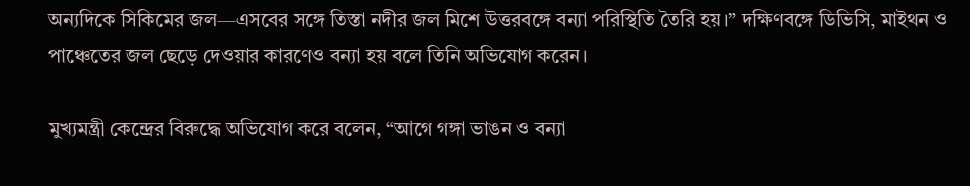অন্যদিকে সিকিমের জল—এসবের সঙ্গে তিস্তা নদীর জল মিশে উত্তরবঙ্গে বন্যা পরিস্থিতি তৈরি হয়।” দক্ষিণবঙ্গে ডিভিসি, মাইথন ও পাঞ্চেতের জল ছেড়ে দেওয়ার কারণেও বন্যা হয় বলে তিনি অভিযোগ করেন।

মুখ্যমন্ত্রী কেন্দ্রের বিরুদ্ধে অভিযোগ করে বলেন, “আগে গঙ্গা ভাঙন ও বন্যা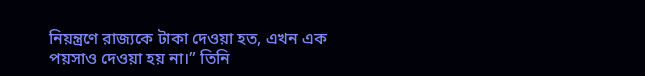নিয়ন্ত্রণে রাজ্যকে টাকা দেওয়া হত, এখন এক পয়সাও দেওয়া হয় না।” তিনি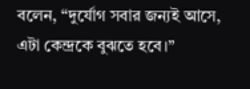বলেন, “দুর্যোগ সবার জন্যই আসে, এটা কেন্দ্রকে বুঝতে হবে।”